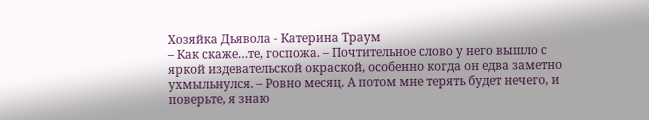Хозяйка Дьявола - Катерина Траум
– Как скаже…те, госпожа. – Почтительное слово у него вышло с яркой издевательской окраской, особенно когда он едва заметно ухмыльнулся. – Ровно месяц. А потом мне терять будет нечего, и поверьте, я знаю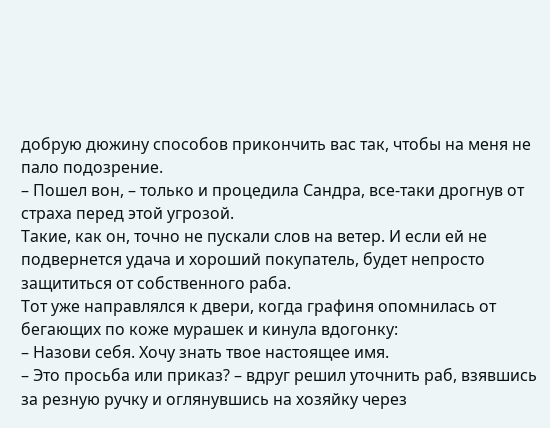добрую дюжину способов прикончить вас так, чтобы на меня не пало подозрение.
– Пошел вон, – только и процедила Сандра, все-таки дрогнув от страха перед этой угрозой.
Такие, как он, точно не пускали слов на ветер. И если ей не подвернется удача и хороший покупатель, будет непросто защититься от собственного раба.
Тот уже направлялся к двери, когда графиня опомнилась от бегающих по коже мурашек и кинула вдогонку:
– Назови себя. Хочу знать твое настоящее имя.
– Это просьба или приказ? – вдруг решил уточнить раб, взявшись за резную ручку и оглянувшись на хозяйку через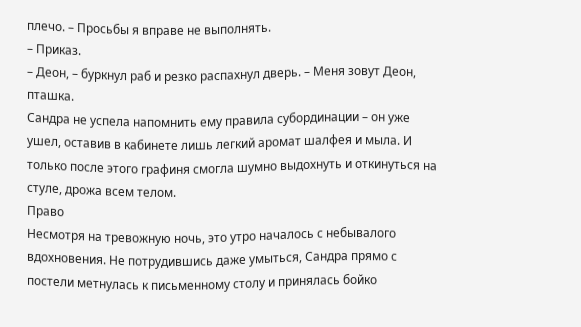плечо. – Просьбы я вправе не выполнять.
– Приказ.
– Деон, – буркнул раб и резко распахнул дверь. – Меня зовут Деон, пташка.
Сандра не успела напомнить ему правила субординации – он уже ушел, оставив в кабинете лишь легкий аромат шалфея и мыла. И только после этого графиня смогла шумно выдохнуть и откинуться на стуле, дрожа всем телом.
Право
Несмотря на тревожную ночь, это утро началось с небывалого вдохновения. Не потрудившись даже умыться, Сандра прямо с постели метнулась к письменному столу и принялась бойко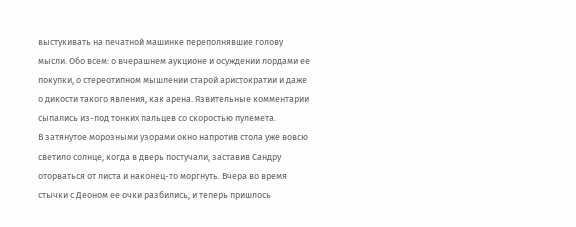выстукивать на печатной машинке переполнявшие голову мысли. Обо всем: о вчерашнем аукционе и осуждении лордами ее покупки, о стереотипном мышлении старой аристократии и даже о дикости такого явления, как арена. Язвительные комментарии сыпались из-под тонких пальцев со скоростью пулемета.
В затянутое морозными узорами окно напротив стола уже вовсю светило солнце, когда в дверь постучали, заставив Сандру оторваться от листа и наконец-то моргнуть. Вчера во время стычки с Деоном ее очки разбились, и теперь пришлось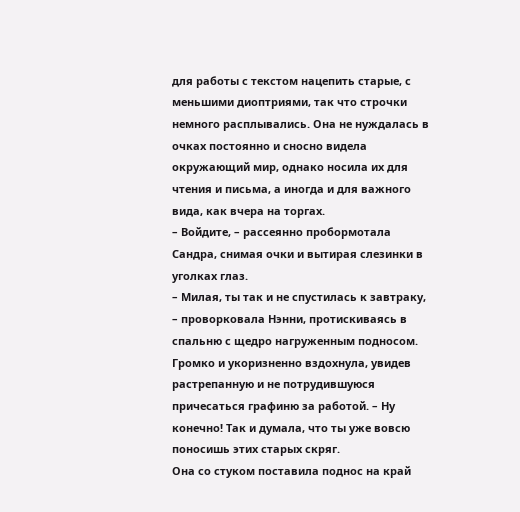для работы с текстом нацепить старые, с меньшими диоптриями, так что строчки немного расплывались. Она не нуждалась в очках постоянно и сносно видела окружающий мир, однако носила их для чтения и письма, а иногда и для важного вида, как вчера на торгах.
– Войдите, – рассеянно пробормотала Сандра, снимая очки и вытирая слезинки в уголках глаз.
– Милая, ты так и не спустилась к завтраку, – проворковала Нэнни, протискиваясь в спальню с щедро нагруженным подносом. Громко и укоризненно вздохнула, увидев растрепанную и не потрудившуюся причесаться графиню за работой. – Ну конечно! Так и думала, что ты уже вовсю поносишь этих старых скряг.
Она со стуком поставила поднос на край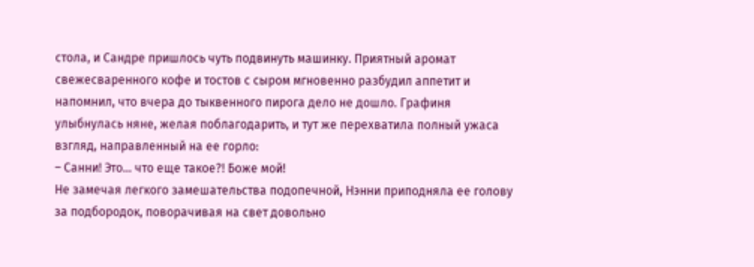стола, и Сандре пришлось чуть подвинуть машинку. Приятный аромат свежесваренного кофе и тостов с сыром мгновенно разбудил аппетит и напомнил, что вчера до тыквенного пирога дело не дошло. Графиня улыбнулась няне, желая поблагодарить, и тут же перехватила полный ужаса взгляд, направленный на ее горло:
– Санни! Это… что еще такое?! Боже мой!
Не замечая легкого замешательства подопечной, Нэнни приподняла ее голову за подбородок, поворачивая на свет довольно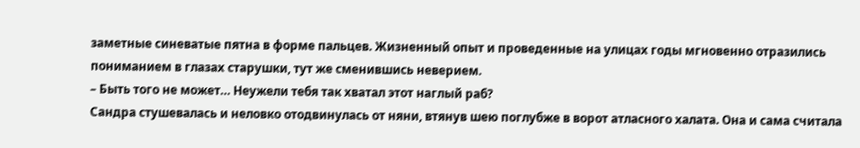заметные синеватые пятна в форме пальцев. Жизненный опыт и проведенные на улицах годы мгновенно отразились пониманием в глазах старушки, тут же сменившись неверием.
– Быть того не может… Неужели тебя так хватал этот наглый раб?
Сандра стушевалась и неловко отодвинулась от няни, втянув шею поглубже в ворот атласного халата. Она и сама считала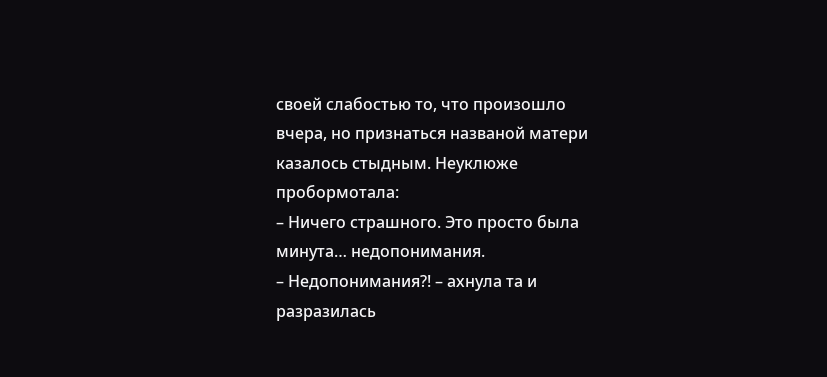своей слабостью то, что произошло вчера, но признаться названой матери казалось стыдным. Неуклюже пробормотала:
– Ничего страшного. Это просто была минута… недопонимания.
– Недопонимания?! – ахнула та и разразилась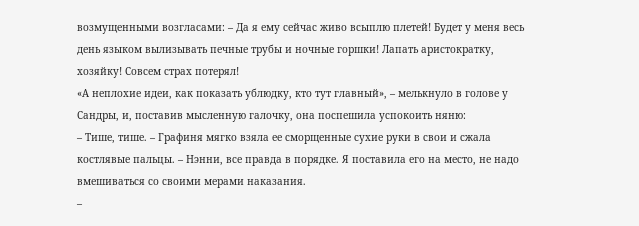возмущенными возгласами: – Да я ему сейчас живо всыплю плетей! Будет у меня весь день языком вылизывать печные трубы и ночные горшки! Лапать аристократку, хозяйку! Совсем страх потерял!
«А неплохие идеи, как показать ублюдку, кто тут главный», – мелькнуло в голове у Сандры, и, поставив мысленную галочку, она поспешила успокоить няню:
– Тише, тише. – Графиня мягко взяла ее сморщенные сухие руки в свои и сжала костлявые пальцы. – Нэнни, все правда в порядке. Я поставила его на место, не надо вмешиваться со своими мерами наказания.
–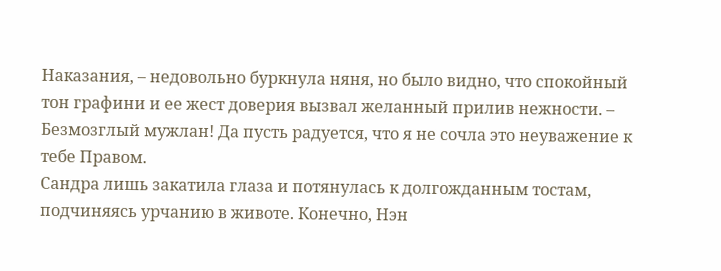Наказания, – недовольно буркнула няня, но было видно, что спокойный тон графини и ее жест доверия вызвал желанный прилив нежности. – Безмозглый мужлан! Да пусть радуется, что я не сочла это неуважение к тебе Правом.
Сандра лишь закатила глаза и потянулась к долгожданным тостам, подчиняясь урчанию в животе. Конечно, Нэн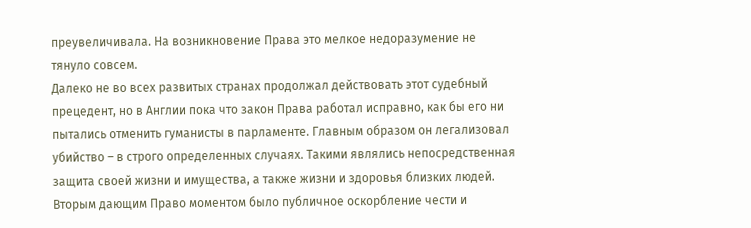преувеличивала. На возникновение Права это мелкое недоразумение не тянуло совсем.
Далеко не во всех развитых странах продолжал действовать этот судебный прецедент, но в Англии пока что закон Права работал исправно, как бы его ни пытались отменить гуманисты в парламенте. Главным образом он легализовал убийство – в строго определенных случаях. Такими являлись непосредственная защита своей жизни и имущества, а также жизни и здоровья близких людей. Вторым дающим Право моментом было публичное оскорбление чести и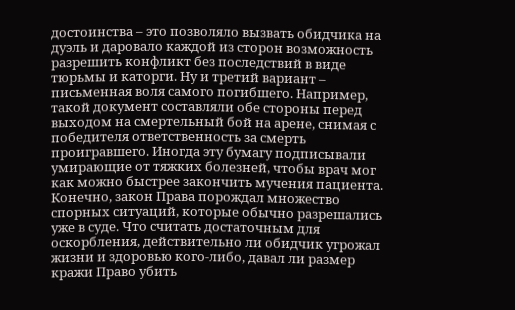достоинства – это позволяло вызвать обидчика на дуэль и даровало каждой из сторон возможность разрешить конфликт без последствий в виде тюрьмы и каторги. Ну и третий вариант – письменная воля самого погибшего. Например, такой документ составляли обе стороны перед выходом на смертельный бой на арене, снимая с победителя ответственность за смерть проигравшего. Иногда эту бумагу подписывали умирающие от тяжких болезней, чтобы врач мог как можно быстрее закончить мучения пациента.
Конечно, закон Права порождал множество спорных ситуаций, которые обычно разрешались уже в суде. Что считать достаточным для оскорбления, действительно ли обидчик угрожал жизни и здоровью кого-либо, давал ли размер кражи Право убить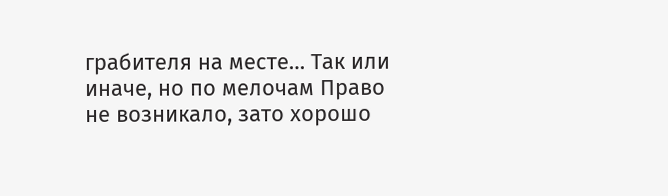грабителя на месте… Так или иначе, но по мелочам Право не возникало, зато хорошо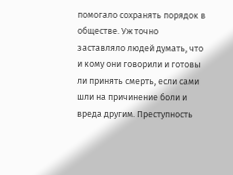помогало сохранять порядок в обществе. Уж точно заставляло людей думать, что и кому они говорили и готовы ли принять смерть, если сами шли на причинение боли и вреда другим. Преступность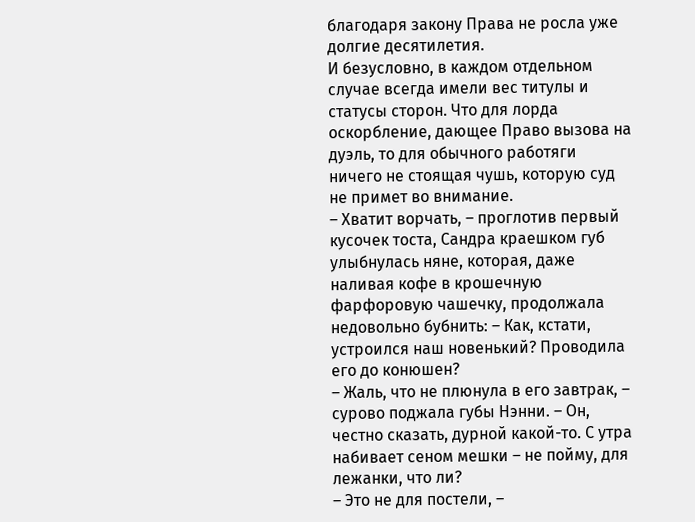благодаря закону Права не росла уже долгие десятилетия.
И безусловно, в каждом отдельном случае всегда имели вес титулы и статусы сторон. Что для лорда оскорбление, дающее Право вызова на дуэль, то для обычного работяги ничего не стоящая чушь, которую суд не примет во внимание.
– Хватит ворчать, – проглотив первый кусочек тоста, Сандра краешком губ улыбнулась няне, которая, даже наливая кофе в крошечную фарфоровую чашечку, продолжала недовольно бубнить: – Как, кстати, устроился наш новенький? Проводила его до конюшен?
– Жаль, что не плюнула в его завтрак, – сурово поджала губы Нэнни. – Он, честно сказать, дурной какой-то. С утра набивает сеном мешки – не пойму, для лежанки, что ли?
– Это не для постели, –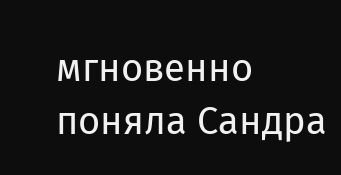мгновенно поняла Сандра